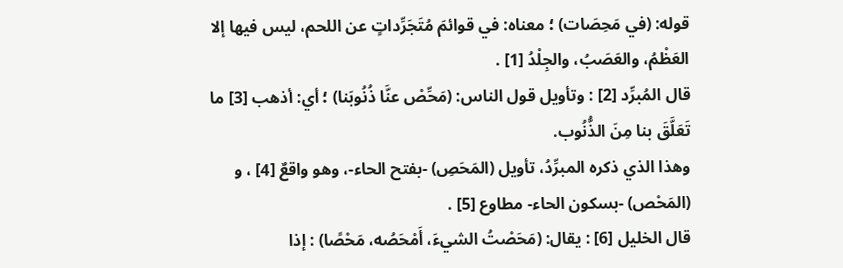قوله: (في مَحِصَات) ؛ معناه: في قوائمَ مُتَجَرِّداتٍ عن اللحم، ليس فيها إلا العَظْمُ، والعَصَبُ، والجِلْدُ [1] .
قال المُبرِّد [2] : وتأويل قول الناس: (مَحِّصْ عنَّا ذُنُوبَنا) ؛ أي: أذهب [3] ما تَعَلَّقَ بنا مِنَ الذُّنُوب.
وهذا الذي ذكره المبرِّدُ، تأويل (المَحَصِ) -بفتح الحاء-، وهو واقعٌ [4] ، و (المَحْص) -بسكون الحاء- مطاوع [5] .
قال الخليل [6] : يقال: (مَحَصْتُ الشيءَ، أَمْحَصُه، مَحْصًا) : إذا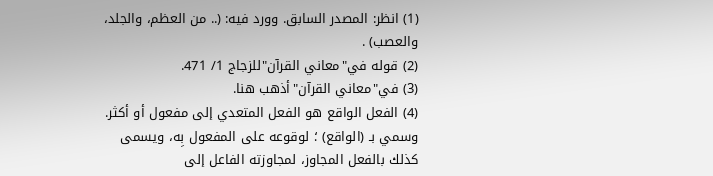(1) انظر: المصدر السابق. وورد فيه: (.. من العظم، والجلد، والعصب) .
(2) قوله في"معاني القرآن"للزجاج 1/ 471.
(3) في"معاني القرآن"أذهب هنا.
(4) الفعل الواقع هو الفعل المتعدي إلى مفعول أو أكثر. وسمي بـ (الواقع) ؛ لوقوعه على المفعول بِه، ويسمى كذلك بالفعل المجاوز، لمجاوزته الفاعل إلى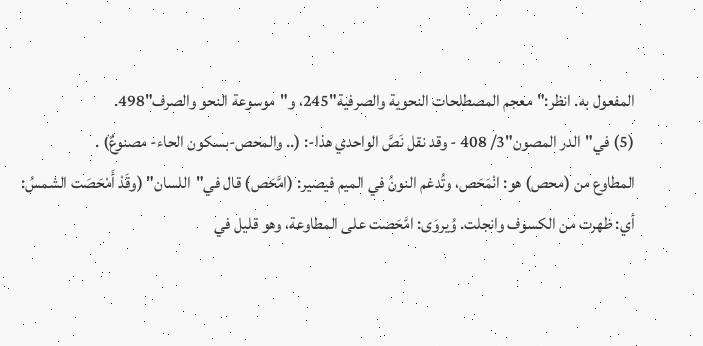المفعول به. انظر:"معجم المصطلحات النحوية والصرفية"245، و"موسوعة النحو والصرف"498.
(5) في"الدر المصون"3/ 408 - وقد نقل نَصَّ الواحدي هذا-: (.. والمحص-بسكون الحاء- مصنوعٌ) .
المطاوع من (محص) هو: انْمَحَص، وتُدغم النونُ في الميم فيصير: (امَّحَص) قال في"اللسان" (وقَدْ أَمْحَصَت الشمسُ: أي: ظهرت من الكسوف وانجلت. وُيروَى: امَّحَصت على المطاوعة، وهو قليل في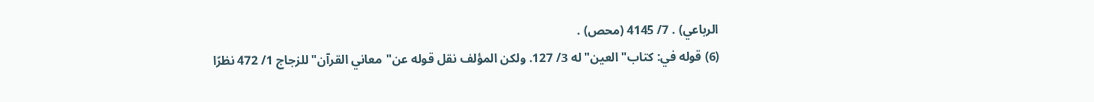الرباعي) . 7/ 4145 (محص) .
(6) قوله في: كتاب"العين"له 3/ 127. ولكن المؤلف نقل قوله عن"معاني القرآن"للزجاج 1/ 472 نظرًا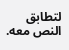لتطابق النص معه.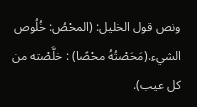ونص قول الخليل: (المحْصُ: خُلُوص الشيء.(مَحَصْتُهُ محْصًا) : خلَّصْته من كل عيب).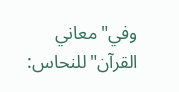وفي"معاني القرآن"للنحاس: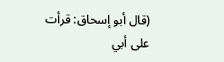(قال أبو إسحاق: قرأت على أبي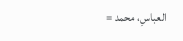العباسِ، محمد =